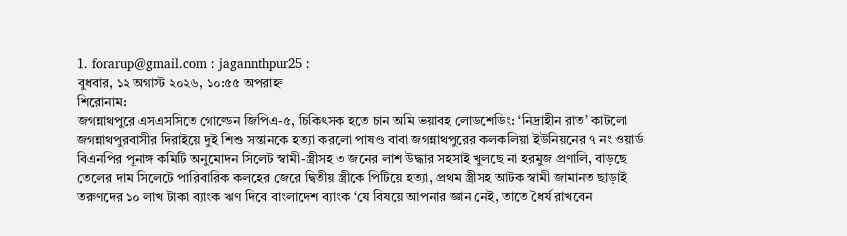1. forarup@gmail.com : jagannthpur25 :
বুধবার, ১২ অগাস্ট ২০২৬, ১০:৫৫ অপরাহ্ন
শিরোনাম:
জগন্নাথপুরে এসএসসিতে গোল্ডেন জিপিএ-৫, চিকিৎসক হতে চান অমি ভয়াবহ লোডশেডিং: ‘নিদ্রাহীন রাত’ কাটলো জগন্নাথপুরবাসীর দিরাইয়ে দুই শিশু সন্তানকে হত্যা করলো পাষণ্ড বাবা জগন্নাথপুরের কলকলিয়া ইউনিয়নের ৭ নং ওয়ার্ড বিএনপির পূনাঙ্গ কমিটি অনুমোদন সিলেট স্বামী-স্ত্রীসহ ৩ জনের লাশ উদ্ধার সহসাই খুলছে না হরমুজ প্রণালি, বাড়ছে তেলের দাম সিলেটে পারিবারিক কলহের জেরে দ্বিতীয় স্ত্রীকে পিটিয়ে হত্যা, প্রথম স্ত্রীসহ আটক স্বামী জামানত ছাড়াই তরুণদের ১০ লাখ টাকা ব্যাংক ঋণ দিবে বাংলাদেশ ব্যাংক ‘যে বিষয়ে আপনার জ্ঞান নেই, তাতে ধৈর্য রাখবেন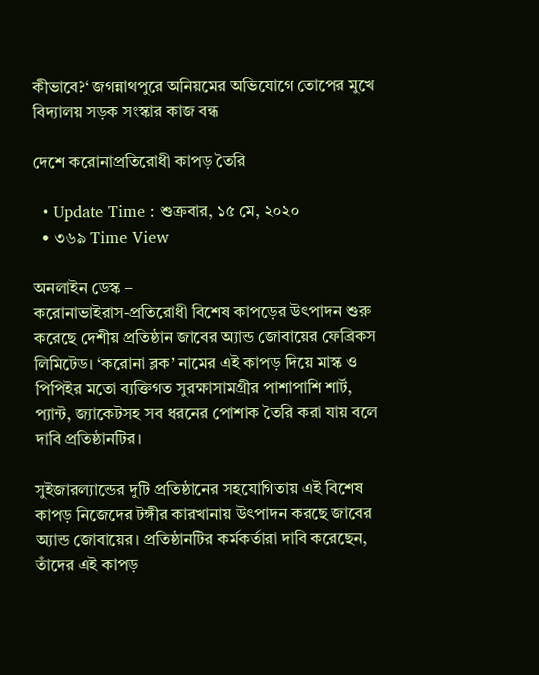কীভাবে?‘ জগন্নাথপুরে অনিয়মের অভিযোগে তোপের মুখে বিদ্যালয় সড়ক সংস্কার কাজ বন্ধ

দেশে করোনাপ্রতিরোধী কাপড় তৈরি

  • Update Time : শুক্রবার, ১৫ মে, ২০২০
  • ৩৬৯ Time View

অনলাইন ডেস্ক –
করোনাভাইরাস-প্রতিরোধী বিশেষ কাপড়ের উৎপাদন শুরু করেছে দেশীয় প্রতিষ্ঠান জাবের অ্যান্ড জোবায়ের ফেব্রিকস লিমিটেড। ‘করোনা ব্লক’ নামের এই কাপড় দিয়ে মাস্ক ও পিপিইর মতো ব্যক্তিগত সুরক্ষাসামগ্রীর পাশাপাশি শার্ট, প্যান্ট, জ্যাকেটসহ সব ধরনের পোশাক তৈরি করা যায় বলে দাবি প্রতিষ্ঠানটির।

সুইজারল্যান্ডের দুটি প্রতিষ্ঠানের সহযোগিতায় এই বিশেষ কাপড় নিজেদের টঙ্গীর কারখানায় উৎপাদন করছে জাবের অ্যান্ড জোবায়ের। প্রতিষ্ঠানটির কর্মকর্তারা দাবি করেছেন, তাঁদের এই কাপড়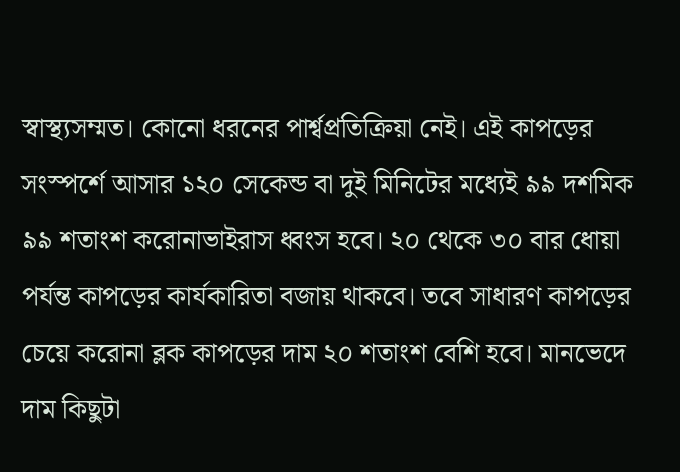স্বাস্থ্যসম্মত। কোনো ধরনের পার্শ্বপ্রতিক্রিয়া নেই। এই কাপড়ের সংস্পর্শে আসার ১২০ সেকেন্ড বা দুই মিনিটের মধ্যেই ৯৯ দশমিক ৯৯ শতাংশ করোনাভাইরাস ধ্বংস হবে। ২০ থেকে ৩০ বার ধোয়া পর্যন্ত কাপড়ের কার্যকারিতা বজায় থাকবে। তবে সাধারণ কাপড়ের চেয়ে করোনা ব্লক কাপড়ের দাম ২০ শতাংশ বেশি হবে। মানভেদে দাম কিছুটা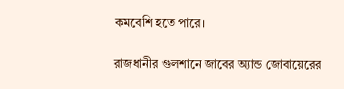কমবেশি হতে পারে।

রাজধানীর গুলশানে জাবের অ্যান্ড জোবায়েরের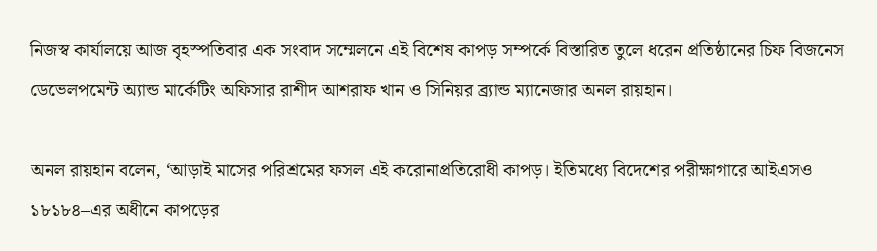নিজস্ব কার্যালয়ে আজ বৃহস্পতিবার এক সংবাদ সম্মেলনে এই বিশেষ কাপড় সম্পর্কে বিস্তারিত তুলে ধরেন প্রতিষ্ঠানের চিফ বিজনেস ডেভেলপমেন্ট অ্যান্ড মার্কেটিং অফিসার রাশীদ আশরাফ খান ও সিনিয়র ব্র্যান্ড ম্যানেজার অনল রায়হান।

অনল রায়হান বলেন, ‘আড়াই মাসের পরিশ্রমের ফসল এই করোনাপ্রতিরোধী কাপড়। ইতিমধ্যে বিদেশের পরীক্ষাগারে আইএসও ১৮১৮৪–এর অধীনে কাপড়ের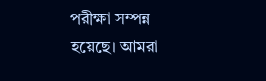পরীক্ষা সম্পন্ন হয়েছে। আমরা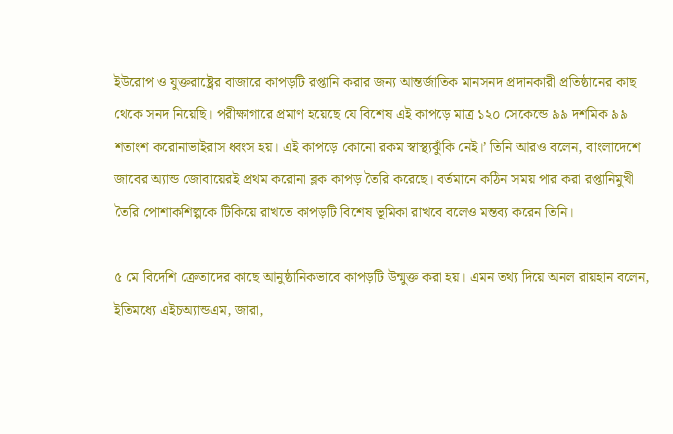ইউরোপ ও যুক্তরাষ্ট্রের বাজারে কাপড়টি রপ্তানি করার জন্য আন্তর্জাতিক মানসনদ প্রদানকারী প্রতিষ্ঠানের কাছ থেকে সনদ নিয়েছি। পরীক্ষাগারে প্রমাণ হয়েছে যে বিশেষ এই কাপড়ে মাত্র ১২০ সেকেন্ডে ৯৯ দশমিক ৯৯ শতাংশ করোনাভাইরাস ধ্বংস হয়। এই কাপড়ে কোনো রকম স্বাস্থ্যঝুঁকি নেই।’ তিনি আরও বলেন, বাংলাদেশে জাবের অ্যান্ড জোবায়েরই প্রথম করোনা ব্লক কাপড় তৈরি করেছে। বর্তমানে কঠিন সময় পার করা রপ্তানিমুখী তৈরি পোশাকশিল্পকে টিকিয়ে রাখতে কাপড়টি বিশেষ ভূমিকা রাখবে বলেও মন্তব্য করেন তিনি।

৫ মে বিদেশি ক্রেতাদের কাছে আনুষ্ঠানিকভাবে কাপড়টি উন্মুক্ত করা হয়। এমন তথ্য দিয়ে অনল রায়হান বলেন, ইতিমধ্যে এইচঅ্যান্ডএম, জারা,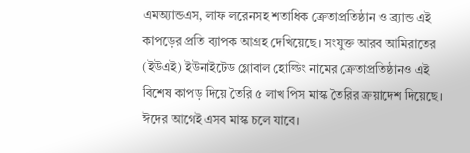এমঅ্যান্ডএস, লাফ লরেনসহ শতাধিক ক্রেতাপ্রতিষ্ঠান ও ব্র্যান্ড এই কাপড়ের প্রতি ব্যাপক আগ্রহ দেখিয়েছে। সংযুক্ত আরব আমিরাতের (ইউএই) ইউনাইটেড গ্লোবাল হোল্ডিং নামের ক্রেতাপ্রতিষ্ঠানও এই বিশেষ কাপড় দিয়ে তৈরি ৫ লাখ পিস মাস্ক তৈরির ক্রয়াদেশ দিয়েছে। ঈদের আগেই এসব মাস্ক চলে যাবে।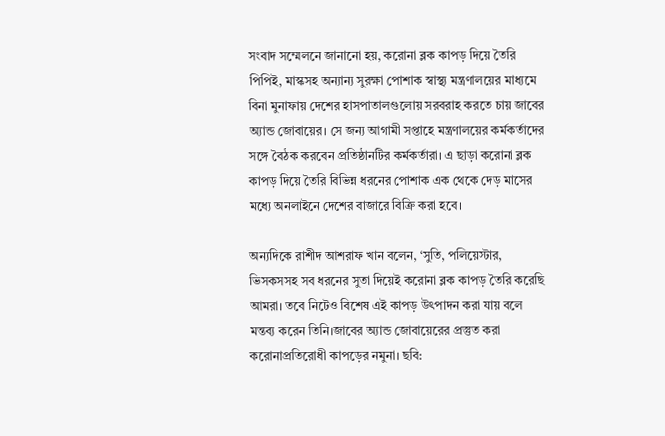সংবাদ সম্মেলনে জানানো হয়, করোনা ব্লক কাপড় দিয়ে তৈরি পিপিই, মাস্কসহ অন্যান্য সুরক্ষা পোশাক স্বাস্থ্য মন্ত্রণালয়ের মাধ্যমে বিনা মুনাফায় দেশের হাসপাতালগুলোয় সরবরাহ করতে চায় জাবের অ্যান্ড জোবায়ের। সে জন্য আগামী সপ্তাহে মন্ত্রণালয়ের কর্মকর্তাদের সঙ্গে বৈঠক করবেন প্রতিষ্ঠানটির কর্মকর্তারা। এ ছাড়া করোনা ব্লক কাপড় দিয়ে তৈরি বিভিন্ন ধরনের পোশাক এক থেকে দেড় মাসের মধ্যে অনলাইনে দেশের বাজারে বিক্রি করা হবে।

অন্যদিকে রাশীদ আশরাফ খান বলেন, ‘সুতি, পলিয়েস্টার, ভিসকসসহ সব ধরনের সুতা দিয়েই করোনা ব্লক কাপড় তৈরি করেছি আমরা। তবে নিটেও বিশেষ এই কাপড় উৎপাদন করা যায় বলে মন্তব্য করেন তিনি।জাবের অ্যান্ড জোবায়েরের প্রস্তুত করা করোনাপ্রতিরোধী কাপড়ের নমুনা। ছবি: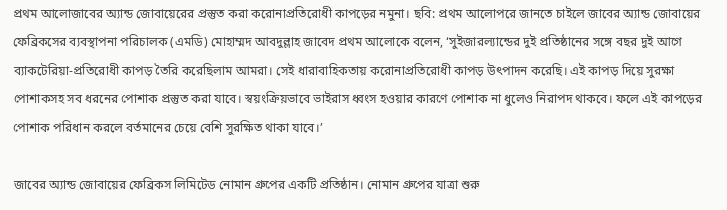প্রথম আলোজাবের অ্যান্ড জোবায়েরের প্রস্তুত করা করোনাপ্রতিরোধী কাপড়ের নমুনা। ছবি: প্রথম আলোপরে জানতে চাইলে জাবের অ্যান্ড জোবায়ের ফেব্রিকসের ব্যবস্থাপনা পরিচালক (এমডি) মোহাম্মদ আবদুল্লাহ জাবেদ প্রথম আলোকে বলেন, ‘সুইজারল্যান্ডের দুই প্রতিষ্ঠানের সঙ্গে বছর দুই আগে ব্যাকটেরিয়া-প্রতিরোধী কাপড় তৈরি করেছিলাম আমরা। সেই ধারাবাহিকতায় করোনাপ্রতিরোধী কাপড় উৎপাদন করেছি। এই কাপড় দিয়ে সুরক্ষা পোশাকসহ সব ধরনের পোশাক প্রস্তুত করা যাবে। স্বয়ংক্রিয়ভাবে ভাইরাস ধ্বংস হওয়ার কারণে পোশাক না ধুলেও নিরাপদ থাকবে। ফলে এই কাপড়ের পোশাক পরিধান করলে বর্তমানের চেয়ে বেশি সুরক্ষিত থাকা যাবে।’

জাবের অ্যান্ড জোবায়ের ফেব্রিকস লিমিটেড নোমান গ্রুপের একটি প্রতিষ্ঠান। নোমান গ্রুপের যাত্রা শুরু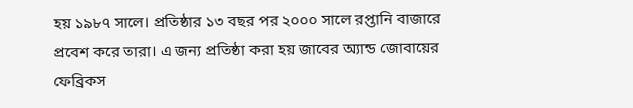হয় ১৯৮৭ সালে। প্রতিষ্ঠার ১৩ বছর পর ২০০০ সালে রপ্তানি বাজারে প্রবেশ করে তারা। এ জন্য প্রতিষ্ঠা করা হয় জাবের অ্যান্ড জোবায়ের ফেব্রিকস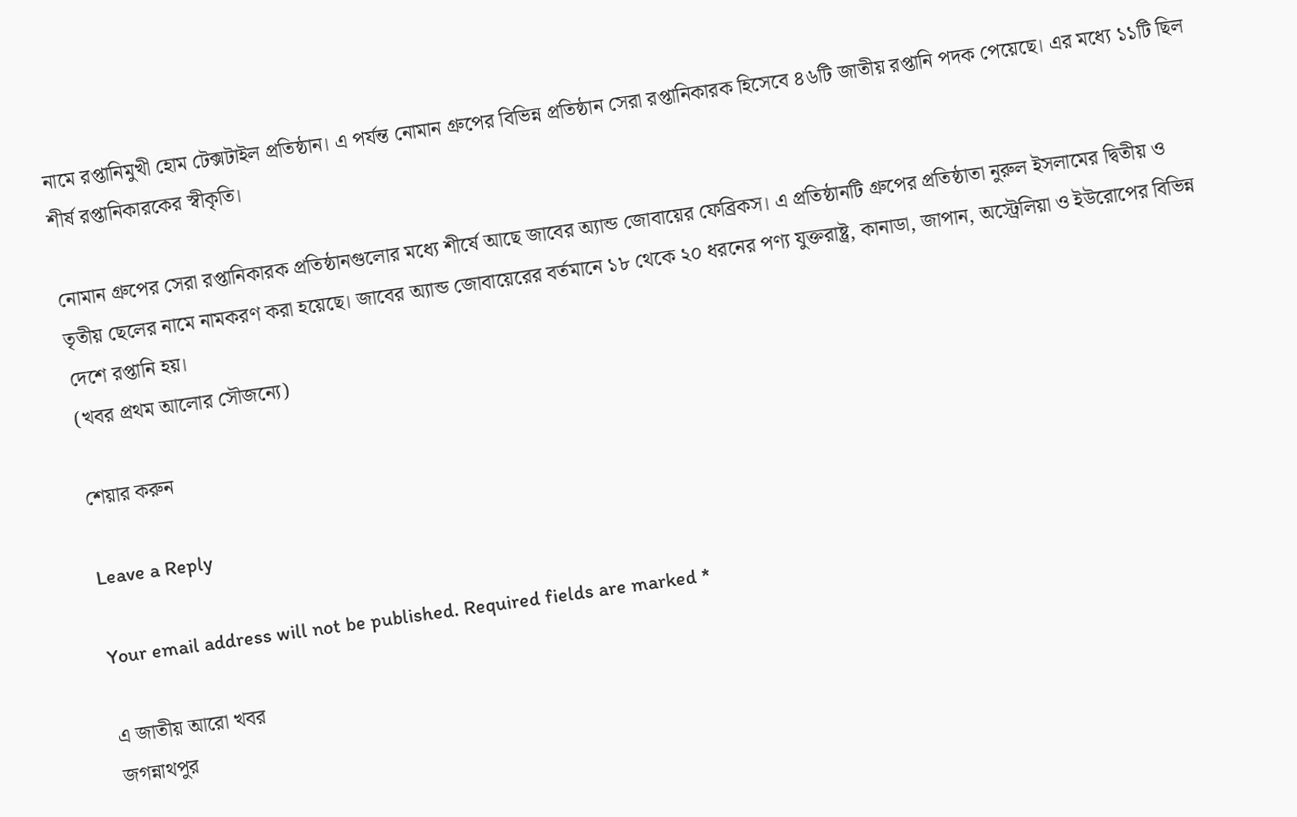নামে রপ্তানিমুখী হোম টেক্সটাইল প্রতিষ্ঠান। এ পর্যন্ত নোমান গ্রুপের বিভিন্ন প্রতিষ্ঠান সেরা রপ্তানিকারক হিসেবে ৪৬টি জাতীয় রপ্তানি পদক পেয়েছে। এর মধ্যে ১১টি ছিল শীর্ষ রপ্তানিকারকের স্বীকৃতি।

নোমান গ্রুপের সেরা রপ্তানিকারক প্রতিষ্ঠানগুলোর মধ্যে শীর্ষে আছে জাবের অ্যান্ড জোবায়ের ফেব্রিকস। এ প্রতিষ্ঠানটি গ্রুপের প্রতিষ্ঠাতা নুরুল ইসলামের দ্বিতীয় ও তৃতীয় ছেলের নামে নামকরণ করা হয়েছে। জাবের অ্যান্ড জোবায়েরের বর্তমানে ১৮ থেকে ২০ ধরনের পণ্য যুক্তরাষ্ট্র, কানাডা, জাপান, অস্ট্রেলিয়া ও ইউরোপের বিভিন্ন দেশে রপ্তানি হয়।
(খবর প্রথম আলোর সৌজন্যে)

শেয়ার করুন

Leave a Reply

Your email address will not be published. Required fields are marked *

এ জাতীয় আরো খবর
জগন্নাথপুর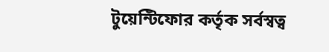টুয়েন্টিফোর কর্তৃক সর্বস্বত্ব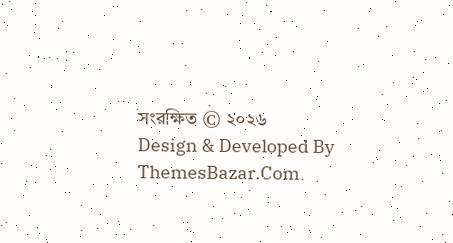সংরক্ষিত © ২০২৬
Design & Developed By ThemesBazar.Com